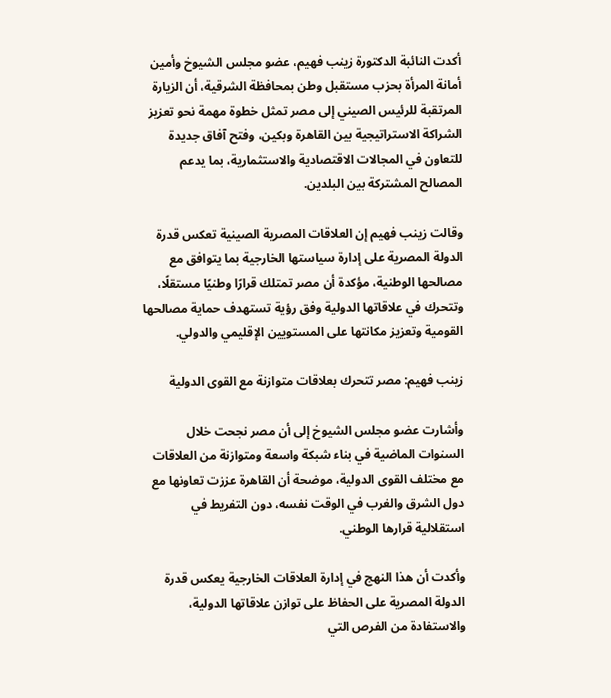أكدت النائبة الدكتورة زينب فهيم، عضو مجلس الشيوخ وأمين أمانة المرأة بحزب مستقبل وطن بمحافظة الشرقية، أن الزيارة المرتقبة للرئيس الصيني إلى مصر تمثل خطوة مهمة نحو تعزيز الشراكة الاستراتيجية بين القاهرة وبكين، وفتح آفاق جديدة للتعاون في المجالات الاقتصادية والاستثمارية، بما يدعم المصالح المشتركة بين البلدين.

وقالت زينب فهيم إن العلاقات المصرية الصينية تعكس قدرة الدولة المصرية على إدارة سياستها الخارجية بما يتوافق مع مصالحها الوطنية، مؤكدة أن مصر تمتلك قرارًا وطنيًا مستقلًا، وتتحرك في علاقاتها الدولية وفق رؤية تستهدف حماية مصالحها القومية وتعزيز مكانتها على المستويين الإقليمي والدولي.

زينب فهيم: مصر تتحرك بعلاقات متوازنة مع القوى الدولية

وأشارت عضو مجلس الشيوخ إلى أن مصر نجحت خلال السنوات الماضية في بناء شبكة واسعة ومتوازنة من العلاقات مع مختلف القوى الدولية، موضحة أن القاهرة عززت تعاونها مع دول الشرق والغرب في الوقت نفسه، دون التفريط في استقلالية قرارها الوطني.

وأكدت أن هذا النهج في إدارة العلاقات الخارجية يعكس قدرة الدولة المصرية على الحفاظ على توازن علاقاتها الدولية، والاستفادة من الفرص التي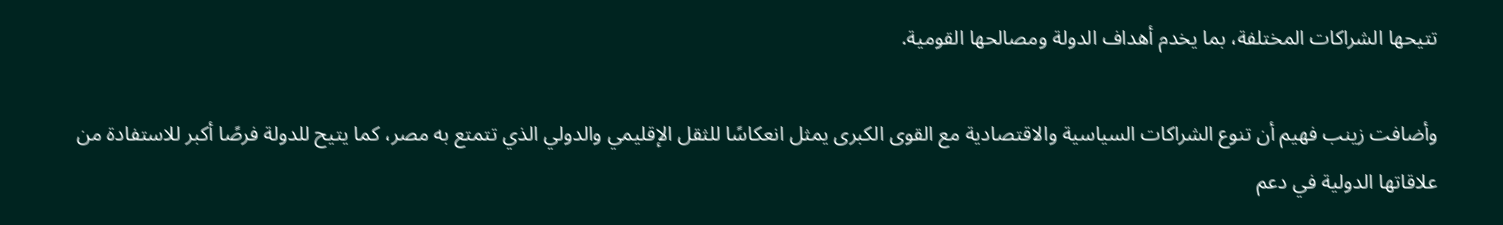تتيحها الشراكات المختلفة، بما يخدم أهداف الدولة ومصالحها القومية.

وأضافت زينب فهيم أن تنوع الشراكات السياسية والاقتصادية مع القوى الكبرى يمثل انعكاسًا للثقل الإقليمي والدولي الذي تتمتع به مصر، كما يتيح للدولة فرصًا أكبر للاستفادة من علاقاتها الدولية في دعم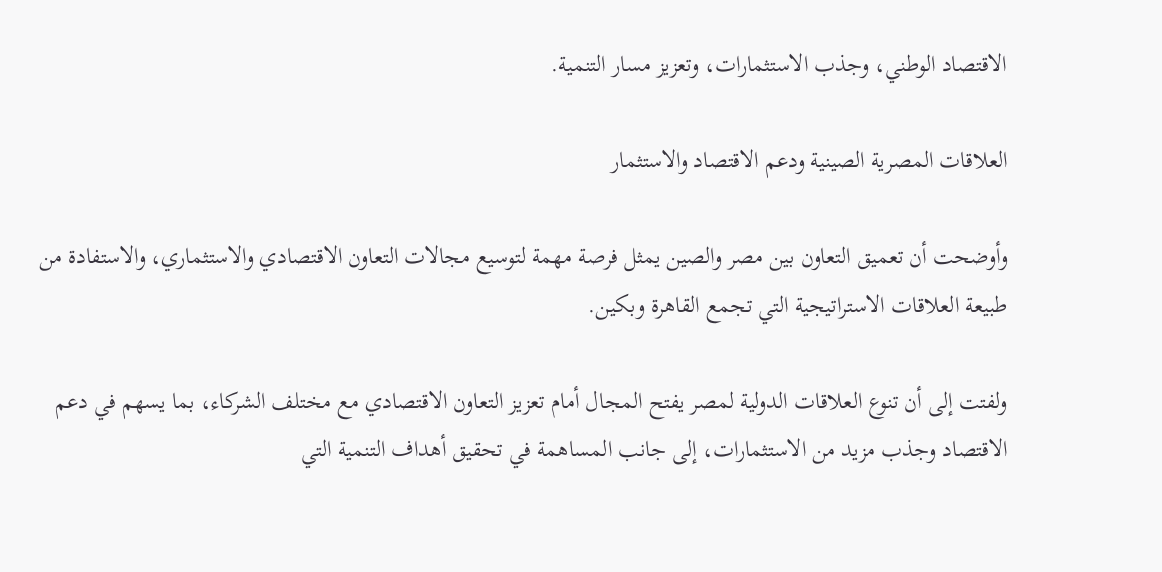الاقتصاد الوطني، وجذب الاستثمارات، وتعزيز مسار التنمية.

العلاقات المصرية الصينية ودعم الاقتصاد والاستثمار

وأوضحت أن تعميق التعاون بين مصر والصين يمثل فرصة مهمة لتوسيع مجالات التعاون الاقتصادي والاستثماري، والاستفادة من طبيعة العلاقات الاستراتيجية التي تجمع القاهرة وبكين.

ولفتت إلى أن تنوع العلاقات الدولية لمصر يفتح المجال أمام تعزيز التعاون الاقتصادي مع مختلف الشركاء، بما يسهم في دعم الاقتصاد وجذب مزيد من الاستثمارات، إلى جانب المساهمة في تحقيق أهداف التنمية التي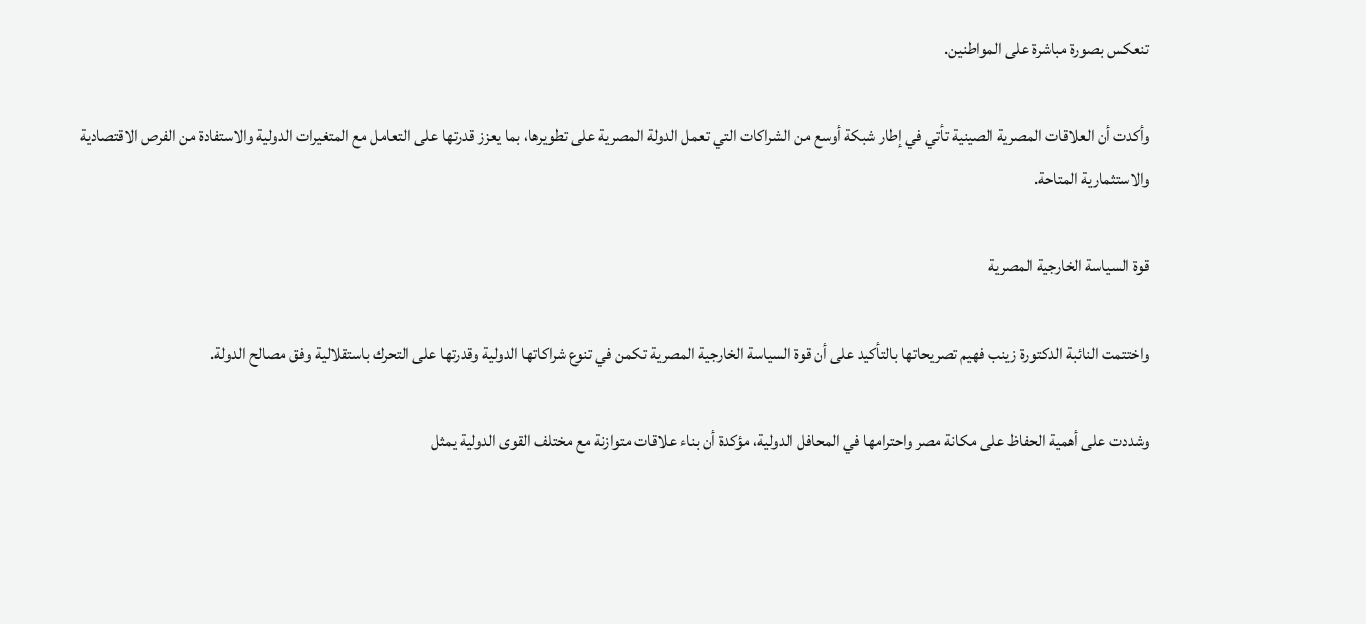تنعكس بصورة مباشرة على المواطنين.

وأكدت أن العلاقات المصرية الصينية تأتي في إطار شبكة أوسع من الشراكات التي تعمل الدولة المصرية على تطويرها، بما يعزز قدرتها على التعامل مع المتغيرات الدولية والاستفادة من الفرص الاقتصادية والاستثمارية المتاحة.

قوة السياسة الخارجية المصرية

واختتمت النائبة الدكتورة زينب فهيم تصريحاتها بالتأكيد على أن قوة السياسة الخارجية المصرية تكمن في تنوع شراكاتها الدولية وقدرتها على التحرك باستقلالية وفق مصالح الدولة.

وشددت على أهمية الحفاظ على مكانة مصر واحترامها في المحافل الدولية، مؤكدة أن بناء علاقات متوازنة مع مختلف القوى الدولية يمثل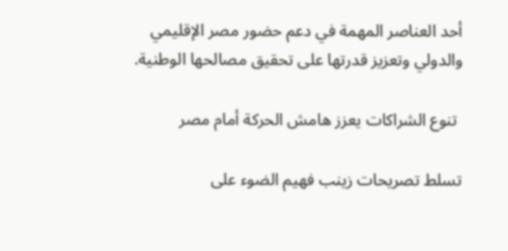أحد العناصر المهمة في دعم حضور مصر الإقليمي والدولي وتعزيز قدرتها على تحقيق مصالحها الوطنية.

 تنوع الشراكات يعزز هامش الحركة أمام مصر

تسلط تصريحات زينب فهيم الضوء على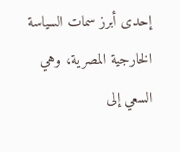إحدى أبرز سمات السياسة الخارجية المصرية، وهي السعي إلى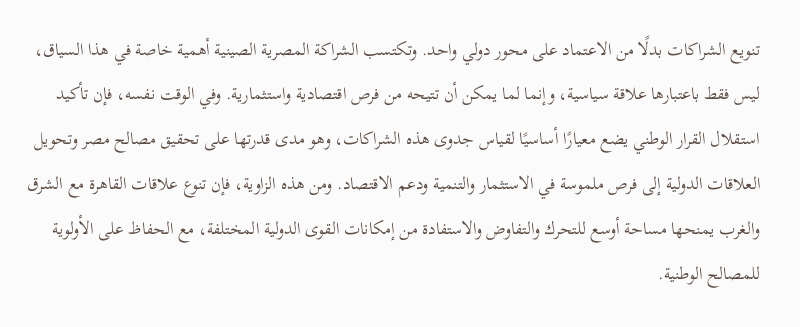تنويع الشراكات بدلًا من الاعتماد على محور دولي واحد. وتكتسب الشراكة المصرية الصينية أهمية خاصة في هذا السياق، ليس فقط باعتبارها علاقة سياسية، وإنما لما يمكن أن تتيحه من فرص اقتصادية واستثمارية. وفي الوقت نفسه، فإن تأكيد استقلال القرار الوطني يضع معيارًا أساسيًا لقياس جدوى هذه الشراكات، وهو مدى قدرتها على تحقيق مصالح مصر وتحويل العلاقات الدولية إلى فرص ملموسة في الاستثمار والتنمية ودعم الاقتصاد. ومن هذه الزاوية، فإن تنوع علاقات القاهرة مع الشرق والغرب يمنحها مساحة أوسع للتحرك والتفاوض والاستفادة من إمكانات القوى الدولية المختلفة، مع الحفاظ على الأولوية للمصالح الوطنية.